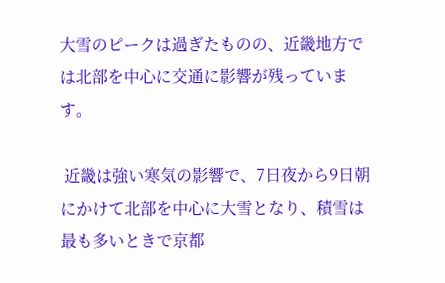大雪のピークは過ぎたものの、近畿地方では北部を中心に交通に影響が残っています。

 近畿は強い寒気の影響で、7日夜から9日朝にかけて北部を中心に大雪となり、積雪は最も多いときで京都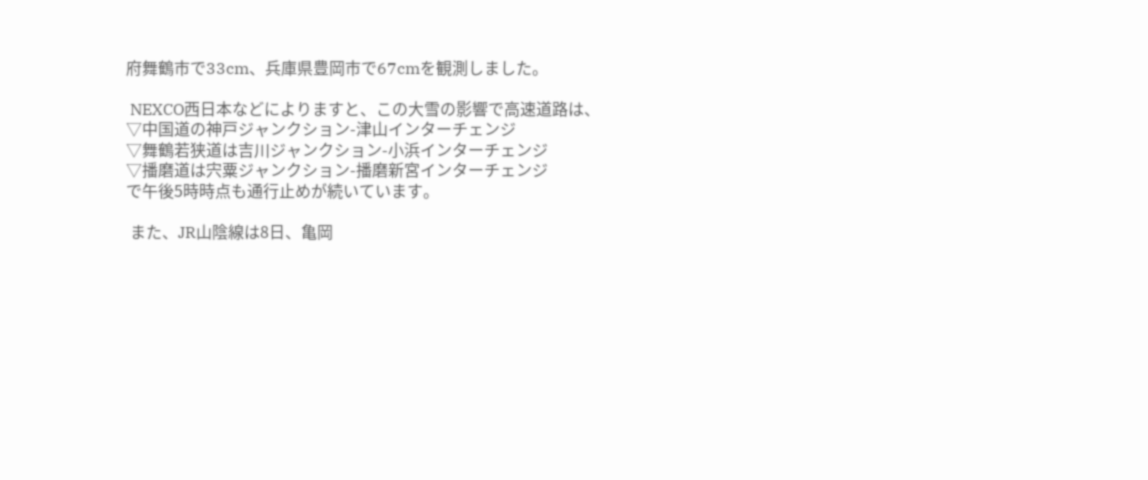府舞鶴市で33cm、兵庫県豊岡市で67cmを観測しました。

 NEXCO西日本などによりますと、この大雪の影響で高速道路は、
▽中国道の神戸ジャンクション-津山インターチェンジ
▽舞鶴若狭道は吉川ジャンクション-小浜インターチェンジ
▽播磨道は宍粟ジャンクション-播磨新宮インターチェンジ
で午後5時時点も通行止めが続いています。

 また、JR山陰線は8日、亀岡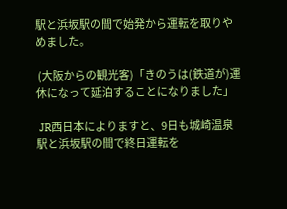駅と浜坂駅の間で始発から運転を取りやめました。

 (大阪からの観光客)「きのうは(鉄道が)運休になって延泊することになりました」

 JR西日本によりますと、9日も城崎温泉駅と浜坂駅の間で終日運転を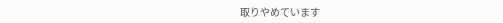取りやめています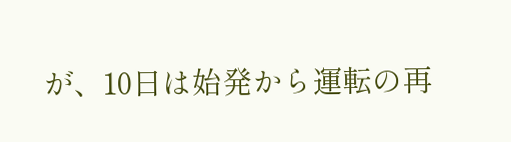が、10日は始発から運転の再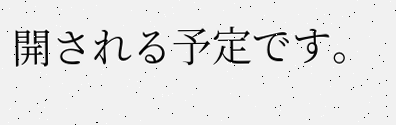開される予定です。